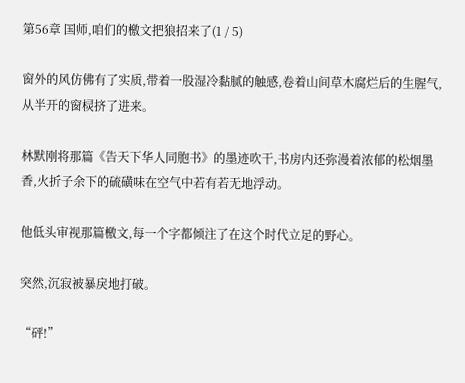第56章 国师,咱们的檄文把狼招来了(1 / 5)

窗外的风仿佛有了实质,带着一股湿冷黏腻的触感,卷着山间草木腐烂后的生腥气,从半开的窗棂挤了进来。

林默刚将那篇《告天下华人同胞书》的墨迹吹干,书房内还弥漫着浓郁的松烟墨香,火折子余下的硫磺味在空气中若有若无地浮动。

他低头审视那篇檄文,每一个字都倾注了在这个时代立足的野心。

突然,沉寂被暴戾地打破。

“砰!”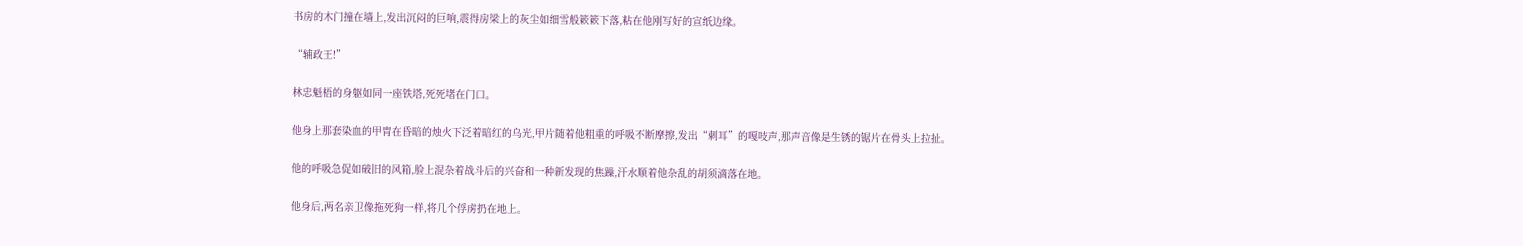书房的木门撞在墙上,发出沉闷的巨响,震得房梁上的灰尘如细雪般簌簌下落,粘在他刚写好的宣纸边缘。

“辅政王!”

林忠魁梧的身躯如同一座铁塔,死死堵在门口。

他身上那套染血的甲胄在昏暗的烛火下泛着暗红的乌光,甲片随着他粗重的呼吸不断摩擦,发出“刺耳”的嘎吱声,那声音像是生锈的锯片在骨头上拉扯。

他的呼吸急促如破旧的风箱,脸上混杂着战斗后的兴奋和一种新发现的焦躁,汗水顺着他杂乱的胡须滴落在地。

他身后,两名亲卫像拖死狗一样,将几个俘虏扔在地上。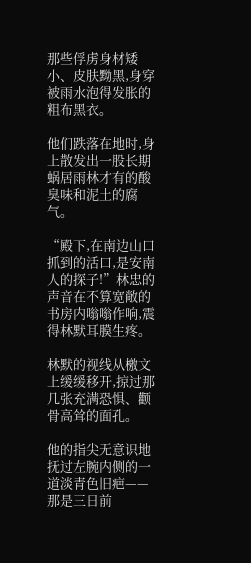那些俘虏身材矮小、皮肤黝黑,身穿被雨水泡得发胀的粗布黑衣。

他们跌落在地时,身上散发出一股长期蜗居雨林才有的酸臭味和泥土的腐气。

“殿下,在南边山口抓到的活口,是安南人的探子!”林忠的声音在不算宽敞的书房内嗡嗡作响,震得林默耳膜生疼。

林默的视线从檄文上缓缓移开,掠过那几张充满恐惧、颧骨高耸的面孔。

他的指尖无意识地抚过左腕内侧的一道淡青色旧疤——那是三日前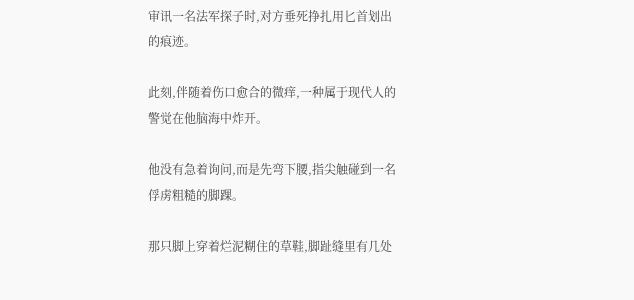审讯一名法军探子时,对方垂死挣扎用匕首划出的痕迹。

此刻,伴随着伤口愈合的微痒,一种属于现代人的警觉在他脑海中炸开。

他没有急着询问,而是先弯下腰,指尖触碰到一名俘虏粗糙的脚踝。

那只脚上穿着烂泥糊住的草鞋,脚趾缝里有几处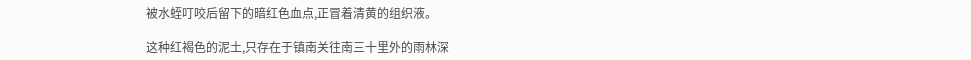被水蛭叮咬后留下的暗红色血点,正冒着清黄的组织液。

这种红褐色的泥土,只存在于镇南关往南三十里外的雨林深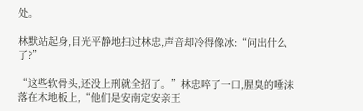处。

林默站起身,目光平静地扫过林忠,声音却冷得像冰:“问出什么了?”

“这些软骨头,还没上刑就全招了。”林忠啐了一口,腥臭的唾沫落在木地板上,“他们是安南定安亲王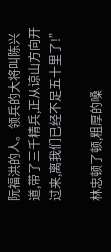阮福洪的人。领兵的大将叫陈兴道,带了三千精兵,正从谅山方向开过来,离我们已经不足五十里了!”

林忠顿了顿,粗厚的嗓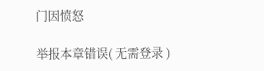门因愤怒

举报本章错误( 无需登录 )